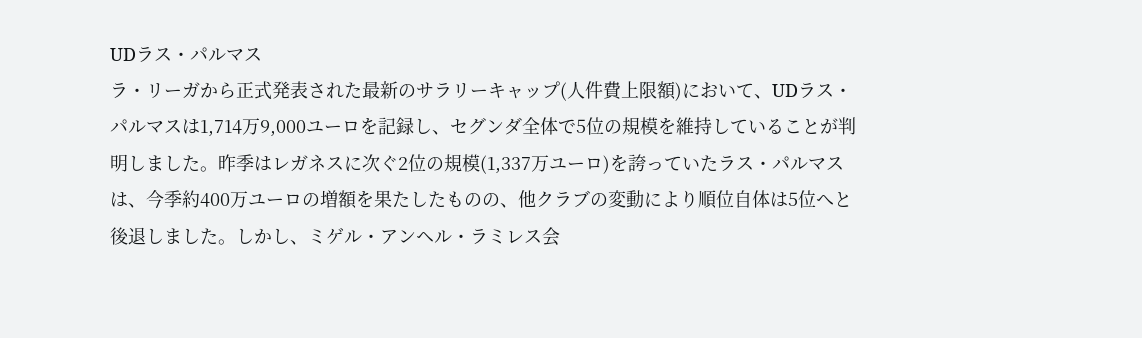UDラス・パルマス
ラ・リーガから正式発表された最新のサラリーキャップ(人件費上限額)において、UDラス・パルマスは1,714万9,000ユーロを記録し、セグンダ全体で5位の規模を維持していることが判明しました。昨季はレガネスに次ぐ2位の規模(1,337万ユーロ)を誇っていたラス・パルマスは、今季約400万ユーロの増額を果たしたものの、他クラブの変動により順位自体は5位へと後退しました。しかし、ミゲル・アンヘル・ラミレス会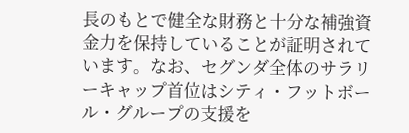長のもとで健全な財務と十分な補強資金力を保持していることが証明されています。なお、セグンダ全体のサラリーキャップ首位はシティ・フットボール・グループの支援を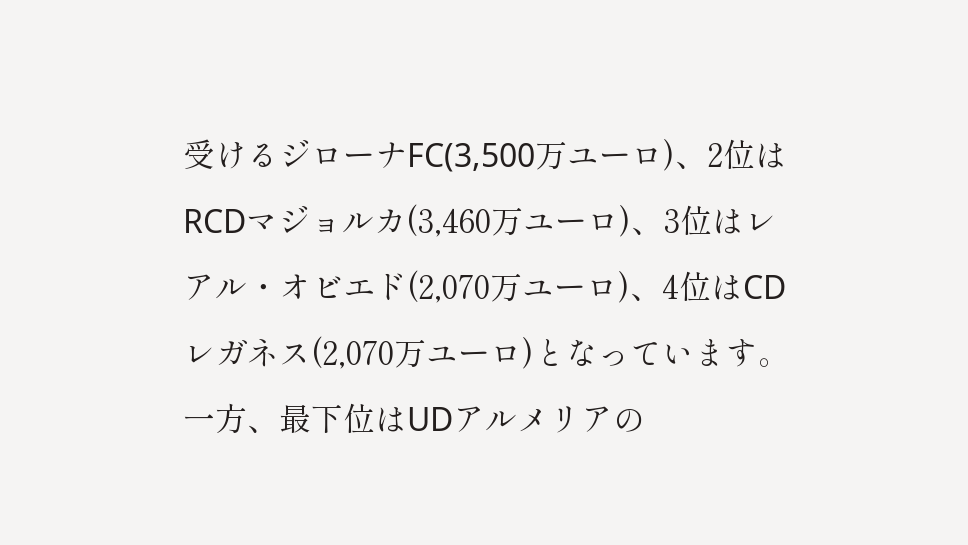受けるジローナFC(3,500万ユーロ)、2位はRCDマジョルカ(3,460万ユーロ)、3位はレアル・オビエド(2,070万ユーロ)、4位はCDレガネス(2,070万ユーロ)となっています。一方、最下位はUDアルメリアの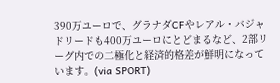390万ユーロで、グラナダCFやレアル・バジャドリードも400万ユーロにとどまるなど、2部リーグ内での二極化と経済的格差が鮮明になっています。(via SPORT)